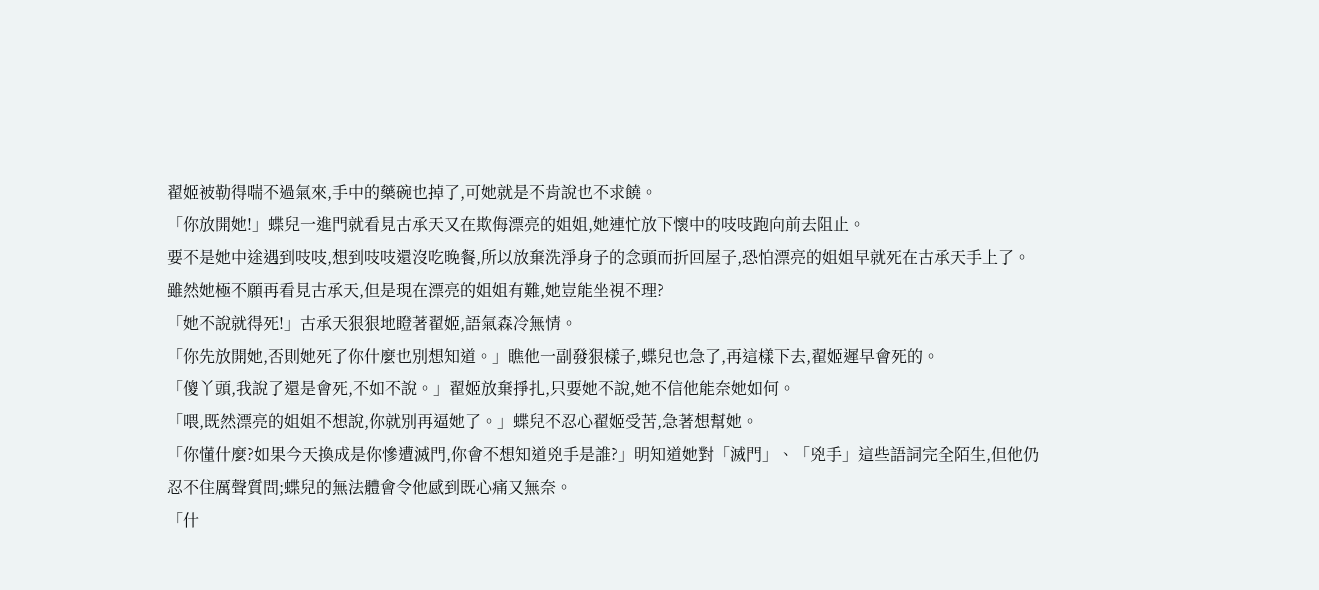翟姬被勒得喘不過氣來,手中的藥碗也掉了,可她就是不肯說也不求饒。
「你放開她!」蝶兒一進門就看見古承天又在欺侮漂亮的姐姐,她連忙放下懷中的吱吱跑向前去阻止。
要不是她中途遇到吱吱,想到吱吱還沒吃晚餐,所以放棄洗淨身子的念頭而折回屋子,恐怕漂亮的姐姐早就死在古承天手上了。
雖然她極不願再看見古承天,但是現在漂亮的姐姐有難,她豈能坐視不理?
「她不說就得死!」古承天狠狠地瞪著翟姬,語氣森冷無情。
「你先放開她,否則她死了你什麼也別想知道。」瞧他一副發狠樣子,蝶兒也急了,再這樣下去,翟姬遲早會死的。
「傻丫頭,我說了還是會死,不如不說。」翟姬放棄掙扎,只要她不說,她不信他能奈她如何。
「喂,既然漂亮的姐姐不想說,你就別再逼她了。」蝶兒不忍心翟姬受苦,急著想幫她。
「你懂什麼?如果今天換成是你慘遭滅門,你會不想知道兇手是誰?」明知道她對「滅門」、「兇手」這些語詞完全陌生,但他仍忍不住厲聲質問;蝶兒的無法體會令他感到既心痛又無奈。
「什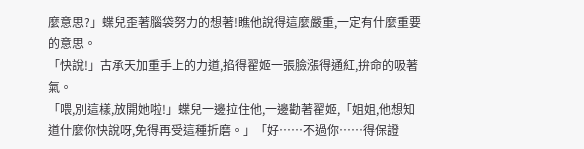麼意思?」蝶兒歪著腦袋努力的想著!瞧他說得這麼嚴重,一定有什麼重要的意思。
「快說!」古承天加重手上的力道,掐得翟姬一張臉漲得通紅,拚命的吸著氣。
「喂,別這樣,放開她啦!」蝶兒一邊拉住他,一邊勸著翟姬,「姐姐,他想知道什麼你快說呀,免得再受這種折磨。」「好……不過你……得保證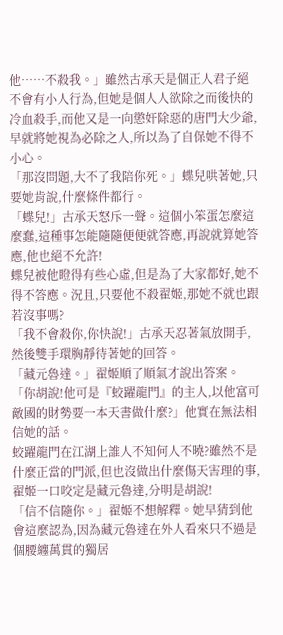他……不殺我。」雖然古承天是個正人君子絕不會有小人行為,但她是個人人欲除之而後快的冷血殺手,而他又是一向懲奸除惡的唐門大少爺,早就將她視為必除之人,所以為了自保她不得不小心。
「那沒問題,大不了我陪你死。」蝶兒哄著她,只要她肯說,什麼條件都行。
「蝶兒!」古承天怒斥一聲。這個小笨蛋怎麼這麼蠢,這種事怎能隨隨便便就答應,再說就算她答應,他也絕不允許!
蝶兒被他瞪得有些心虛,但是為了大家都好,她不得不答應。況且,只要他不殺翟姬,那她不就也跟若沒事嗎?
「我不會殺你,你快說!」古承天忍著氣放開手,然後雙手環胸靜待著她的回答。
「藏元魯達。」翟姬順了順氣才說出答案。
「你胡說!他可是『蛟躍龍門』的主人,以他富可敵國的財勢要一本天書做什麼?」他實在無法相信她的話。
蛟躍龍門在江湖上誰人不知何人不曉?雖然不是什麼正當的門派,但也沒做出什麼傷天害理的事,翟姬一口咬定是藏元魯達,分明是胡說!
「信不信隨你。」翟姬不想解釋。她早猜到他會這麼認為,因為藏元魯達在外人看來只不過是個腰纏萬貫的獨居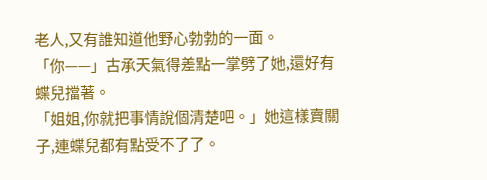老人,又有誰知道他野心勃勃的一面。
「你——」古承天氣得差點一掌劈了她,還好有蝶兒擋著。
「姐姐,你就把事情說個清楚吧。」她這樣賣關子,連蝶兒都有點受不了了。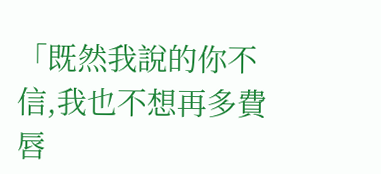「既然我說的你不信,我也不想再多費唇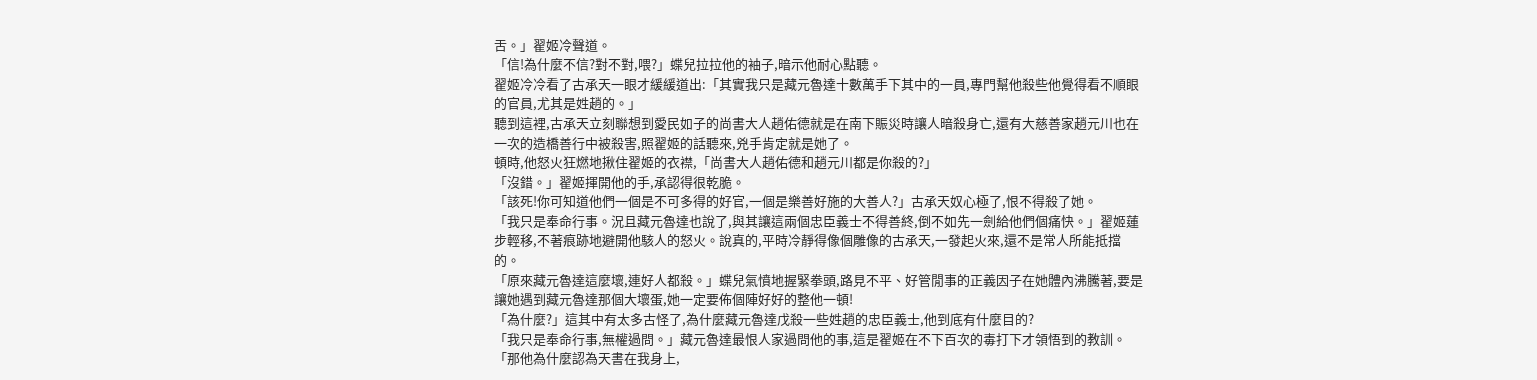舌。」翟姬冷聲道。
「信!為什麼不信?對不對,喂?」蝶兒拉拉他的袖子,暗示他耐心點聽。
翟姬冷冷看了古承天一眼才緩緩道出:「其實我只是藏元魯達十數萬手下其中的一員,專門幫他殺些他覺得看不順眼的官員,尤其是姓趙的。」
聽到這裡,古承天立刻聯想到愛民如子的尚書大人趙佑德就是在南下賑災時讓人暗殺身亡,還有大慈善家趙元川也在一次的造橋善行中被殺害,照翟姬的話聽來,兇手肯定就是她了。
頓時,他怒火狂燃地揪住翟姬的衣襟,「尚書大人趙佑德和趙元川都是你殺的?」
「沒錯。」翟姬揮開他的手,承認得很乾脆。
「該死!你可知道他們一個是不可多得的好官,一個是樂善好施的大善人?」古承天奴心極了,恨不得殺了她。
「我只是奉命行事。況且藏元魯達也說了,與其讓這兩個忠臣義士不得善終,倒不如先一劍給他們個痛快。」翟姬蓮步輕移,不著痕跡地避開他駭人的怒火。說真的,平時冷靜得像個雕像的古承天,一發起火來,還不是常人所能抵擋的。
「原來藏元魯達這麼壞,連好人都殺。」蝶兒氣憤地握緊拳頭,路見不平、好管閒事的正義因子在她體內沸騰著,要是讓她遇到藏元魯達那個大壞蛋,她一定要佈個陣好好的整他一頓!
「為什麼?」這其中有太多古怪了,為什麼藏元魯達戊殺一些姓趙的忠臣義士,他到底有什麼目的?
「我只是奉命行事,無權過問。」藏元魯達最恨人家過問他的事,這是翟姬在不下百次的毒打下才領悟到的教訓。
「那他為什麼認為天書在我身上,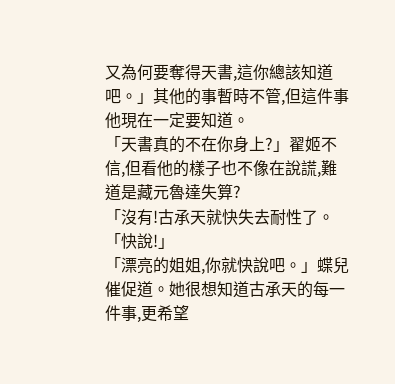又為何要奪得天書,這你總該知道吧。」其他的事暫時不管,但這件事他現在一定要知道。
「天書真的不在你身上?」翟姬不信,但看他的樣子也不像在說謊,難道是藏元魯達失算?
「沒有!古承天就快失去耐性了。「快說!」
「漂亮的姐姐,你就快說吧。」蝶兒催促道。她很想知道古承天的每一件事,更希望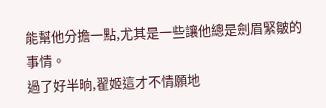能幫他分擔一點,尤其是一些讓他總是劍眉緊皺的事情。
過了好半晌,翟姬這才不情願地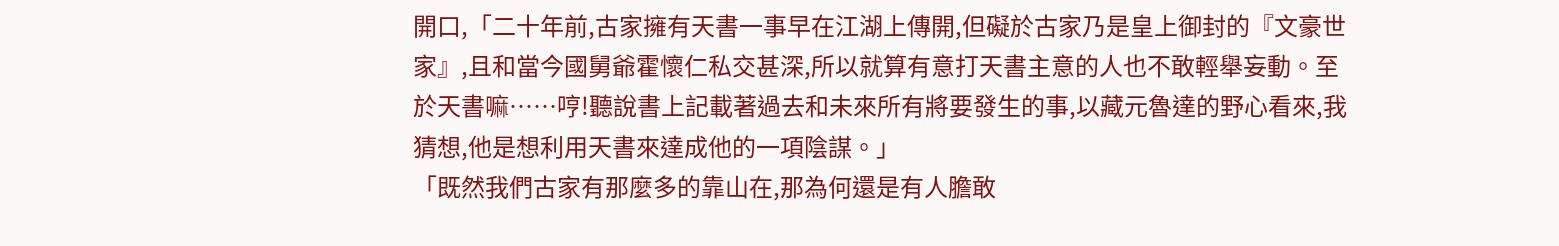開口,「二十年前,古家擁有天書一事早在江湖上傳開,但礙於古家乃是皇上御封的『文豪世家』,且和當今國舅爺霍懷仁私交甚深,所以就算有意打天書主意的人也不敢輕舉妄動。至於天書嘛……哼!聽說書上記載著過去和未來所有將要發生的事,以藏元魯達的野心看來,我猜想,他是想利用天書來達成他的一項陰謀。」
「既然我們古家有那麼多的靠山在,那為何還是有人膽敢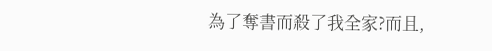為了奪書而殺了我全家?而且,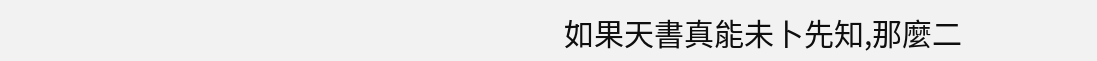如果天書真能未卜先知,那麼二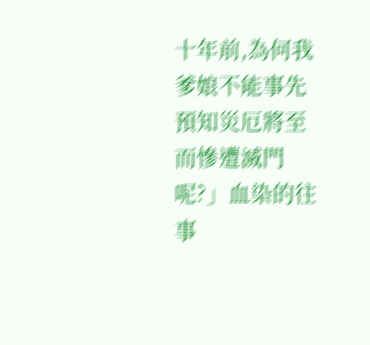十年前,為何我爹娘不能事先預知災厄將至而慘遭滅門呢?」血染的往事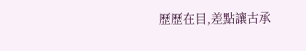歷歷在目,差點讓古承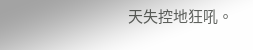天失控地狂吼。